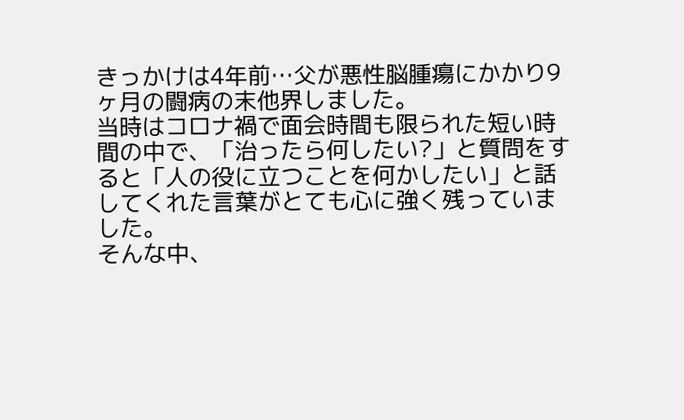きっかけは4年前…父が悪性脳腫瘍にかかり9ヶ月の闘病の末他界しました。
当時はコロナ禍で面会時間も限られた短い時間の中で、「治ったら何したい?」と質問をすると「人の役に立つことを何かしたい」と話してくれた言葉がとても心に強く残っていました。
そんな中、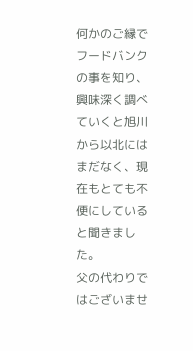何かのご縁でフードバンクの事を知り、興味深く調べていくと旭川から以北にはまだなく、現在もとても不便にしていると聞きました。
父の代わりではございませ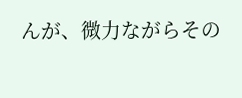んが、微力ながらその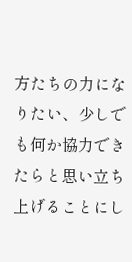方たちの力になりたい、少しでも何か協力できたらと思い立ち上げることにし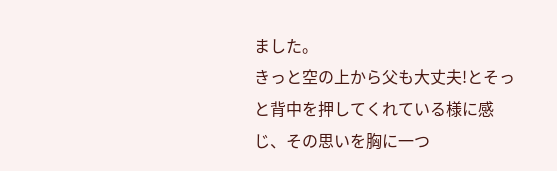ました。
きっと空の上から父も大丈夫!とそっと背中を押してくれている様に感じ、その思いを胸に一つ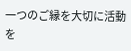一つのご縁を大切に活動を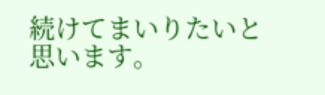続けてまいりたいと思います。